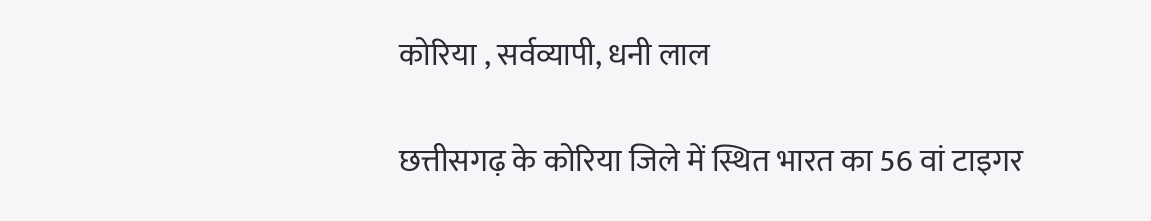कोरिया , सर्वव्यापी, धनी लाल

छत्तीसगढ़ के कोरिया जिले में स्थित भारत का 56 वां टाइगर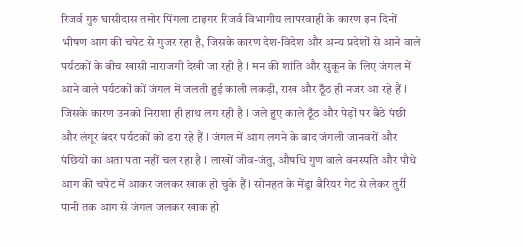रिजर्व गुरु घासीदास तमोर पिंगला टाइगर रिजर्व विभागीय लापरवाही के कारण इन दिनों भीषण आग की चपेट से गुजर रहा है, जिसके कारण देश-विदेश और अन्य प्रदेशों से आने वाले पर्यटकों के बीच खासी नाराजगी देखी जा रही है l मन की शांति और सुकून के लिए जंगल में आने वाले पर्यटकों कों जंगल में जलती हुई काली लकड़ी, राख और ठूँठ ही नजर आ रहे हैं l जिसके कारण उनको निराशा ही हाथ लग रही है l जले हुए काले ठूँठ और पेड़ों पर बैठे पंछी और लंगूर बंदर पर्यटकों को डरा रहे हैं l जंगल में आग लगने के बाद जंगली जानवरों और पंछियों का अता पता नहीं चल रहा है l लाखों जीव-जंतु, औषधि गुण वाले वनस्पति और पौधे आग की चपेट में आकर जलकर खाक हो चुके हैं l सोनहत के मेंड्रा बैरियर गेट से लेकर तुर्री पानी तक आग से जंगल जलकर खाक हो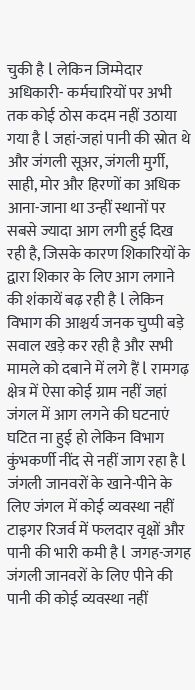चुकी है l लेकिन जिम्मेदार अधिकारी- कर्मचारियों पर अभी तक कोई ठोस कदम नहीं उठाया गया है l जहां-जहां पानी की स्रोत थे और जंगली सूअर, जंगली मुर्गी, साही, मोर और हिरणों का अधिक आना-जाना था उन्हीं स्थानों पर सबसे ज्यादा आग लगी हुई दिख रही है, जिसके कारण शिकारियों के द्वारा शिकार के लिए आग लगाने की शंकायें बढ़ रही है l लेकिन विभाग की आश्चर्य जनक चुप्पी बड़े सवाल खड़े कर रही है और सभी मामले को दबाने में लगे हैं l रामगढ़ क्षेत्र में ऐसा कोई ग्राम नहीं जहां जंगल में आग लगने की घटनाएं घटित ना हुई हो लेकिन विभाग कुंभकर्णी नींद से नहीं जाग रहा है l जंगली जानवरों के खाने-पीने के लिए जंगल में कोई व्यवस्था नहीं टाइगर रिजर्व में फलदार वृक्षों और पानी की भारी कमी है l जगह-जगह जंगली जानवरों के लिए पीने की पानी की कोई व्यवस्था नहीं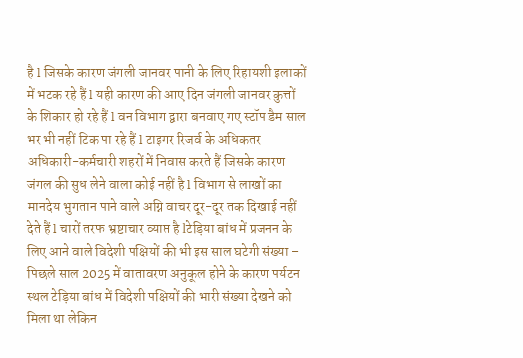है l जिसके कारण जंगली जानवर पानी के लिए रिहायशी इलाकों में भटक रहे हैं l यही कारण की आए दिन जंगली जानवर कुत्तों के शिकार हो रहे हैं l वन विभाग द्वारा बनवाए गए स्टॉप डैम साल भर भी नहीं टिक पा रहे हैं l टाइगर रिजर्व के अधिकतर अधिकारी-कर्मचारी शहरों में निवास करते हैं जिसके कारण जंगल की सुध लेने वाला कोई नहीं है l विभाग से लाखों का मानदेय भुगतान पाने वाले अग्नि वाचर दूर-दूर तक दिखाई नहीं देते हैं l चारों तरफ भ्रष्टाचार व्याप्त है lटेड़िया बांध में प्रजनन के लिए आने वाले विदेशी पक्षियों की भी इस साल घटेगी संख्या – पिछले साल 2025 में वातावरण अनुकूल होने के कारण पर्यटन स्थल टेड़िया बांध में विदेशी पक्षियों की भारी संख्या देखने को मिला था लेकिन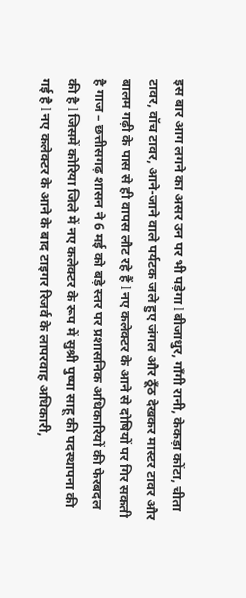इस बार आग लगने का असर उन पर भी पड़ेगा l बीजाधुर, गाँगी रानी, केकड़ा कोंटा, चीता टावर, वॉच टावर, आने-जाने वाले पर्यटक जले हुए जंगल और ठूँठ देखकर मास्टर टावर और बालम गढ़ी के पास से ही वापस लौट रहे हैं l नए कलेक्टर के आने से दोषियों पर गिर सकती है गाज – छत्तीसगढ़ शासन ने 6 मई को बड़े स्तर पर प्रशासनिक अधिकारियों की फेरबदल की है l जिसमें कोरिया जिले में नए कलेक्टर के रूप में सुश्री पुष्पा साहू की पदस्थापना की गई है l नए कलेक्टर के आने के बाद टाइगर रिजर्व के लापरवाह अधिकारी,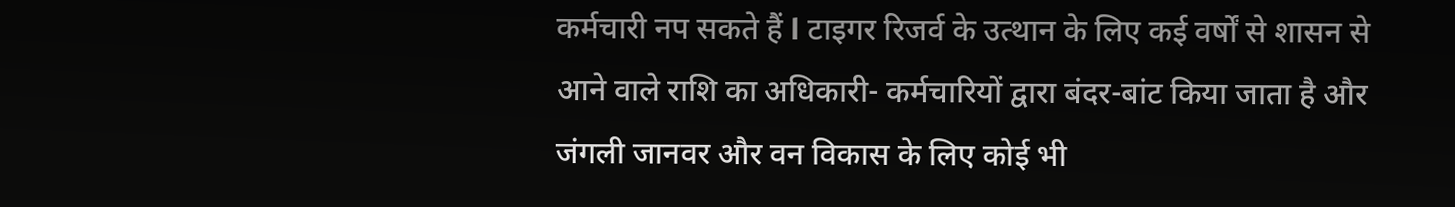कर्मचारी नप सकते हैं l टाइगर रिजर्व के उत्थान के लिए कई वर्षों से शासन से आने वाले राशि का अधिकारी- कर्मचारियों द्वारा बंदर-बांट किया जाता है और जंगली जानवर और वन विकास के लिए कोई भी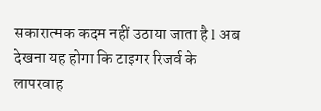सकारात्मक कदम नहीं उठाया जाता है l अब देखना यह होगा कि टाइगर रिजर्व के लापरवाह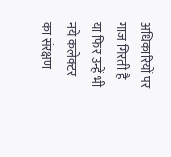अधिकारियों पर गाज गिरती है या फिर उन्हें भी नये कलेक्टर का संरक्षण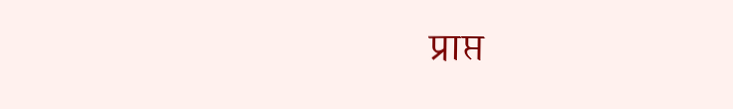प्राप्त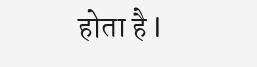होता है l